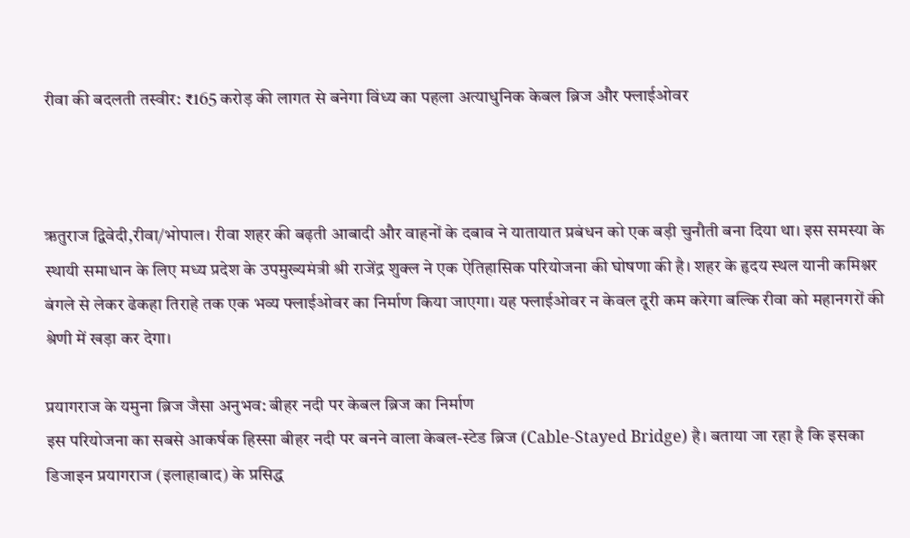रीवा की बदलती तस्वीर: ₹165 करोड़ की लागत से बनेगा विंध्य का पहला अत्याधुनिक केबल ब्रिज और फ्लाईओवर



ऋतुराज द्विवेदी,रीवा/भोपाल। रीवा शहर की बढ़ती आबादी और वाहनों के दबाव ने यातायात प्रबंधन को एक बड़ी चुनौती बना दिया था। इस समस्या के स्थायी समाधान के लिए मध्य प्रदेश के उपमुख्यमंत्री श्री राजेंद्र शुक्ल ने एक ऐतिहासिक परियोजना की घोषणा की है। शहर के हृदय स्थल यानी कमिश्नर बंगले से लेकर ढेकहा तिराहे तक एक भव्य फ्लाईओवर का निर्माण किया जाएगा। यह फ्लाईओवर न केवल दूरी कम करेगा बल्कि रीवा को महानगरों की श्रेणी में खड़ा कर देगा।

प्रयागराज के यमुना ब्रिज जैसा अनुभव: बीहर नदी पर केबल ब्रिज का निर्माण
इस परियोजना का सबसे आकर्षक हिस्सा बीहर नदी पर बनने वाला केबल-स्टेड ब्रिज (Cable-Stayed Bridge) है। बताया जा रहा है कि इसका डिजाइन प्रयागराज (इलाहाबाद) के प्रसिद्ध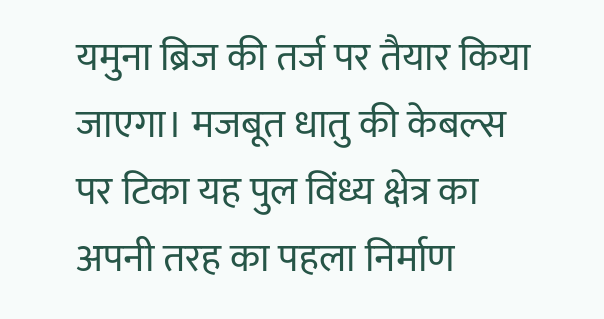यमुना ब्रिज की तर्ज पर तैयार किया जाएगा। मजबूत धातु की केबल्स पर टिका यह पुल विंध्य क्षेत्र का अपनी तरह का पहला निर्माण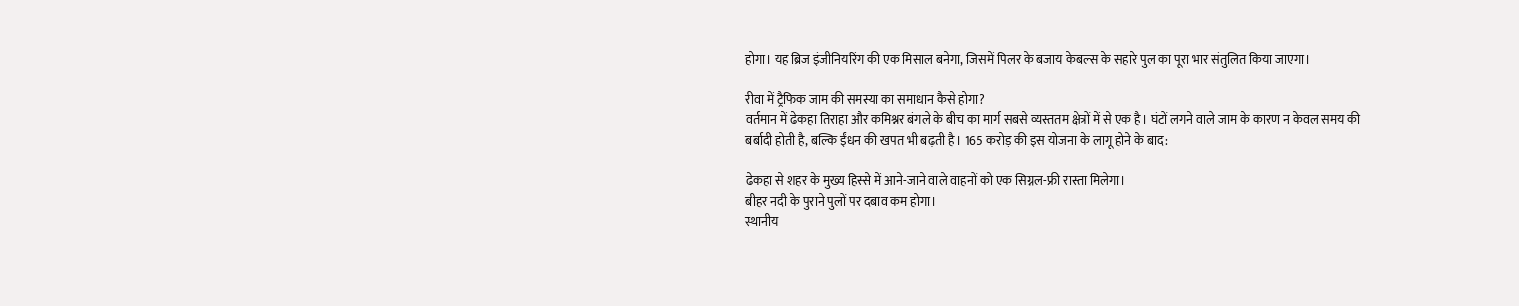होगा। यह ब्रिज इंजीनियरिंग की एक मिसाल बनेगा, जिसमें पिलर के बजाय केबल्स के सहारे पुल का पूरा भार संतुलित किया जाएगा।

रीवा में ट्रैफिक जाम की समस्या का समाधान कैसे होगा?
वर्तमान में ढेकहा तिराहा और कमिश्नर बंगले के बीच का मार्ग सबसे व्यस्ततम क्षेत्रों में से एक है। घंटों लगने वाले जाम के कारण न केवल समय की बर्बादी होती है, बल्कि ईंधन की खपत भी बढ़ती है। 165 करोड़ की इस योजना के लागू होने के बाद:

ढेकहा से शहर के मुख्य हिस्से में आने-जाने वाले वाहनों को एक सिग्नल-फ्री रास्ता मिलेगा।
बीहर नदी के पुराने पुलों पर दबाव कम होगा।
स्थानीय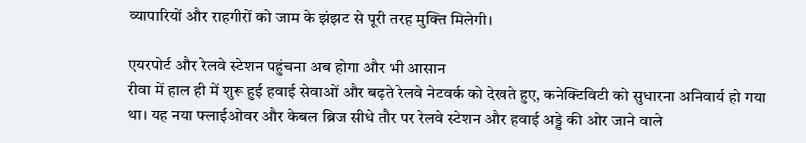व्यापारियों और राहगीरों को जाम के झंझट से पूरी तरह मुक्ति मिलेगी।

एयरपोर्ट और रेलवे स्टेशन पहुंचना अब होगा और भी आसान
रीवा में हाल ही में शुरू हुई हवाई सेवाओं और बढ़ते रेलवे नेटवर्क को देखते हुए, कनेक्टिविटी को सुधारना अनिवार्य हो गया था। यह नया फ्लाईओवर और केबल ब्रिज सीधे तौर पर रेलवे स्टेशन और हवाई अड्डे की ओर जाने वाले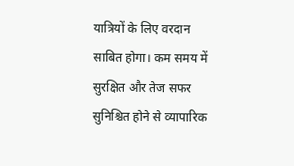यात्रियों के लिए वरदान साबित होगा। कम समय में सुरक्षित और तेज सफर सुनिश्चित होने से व्यापारिक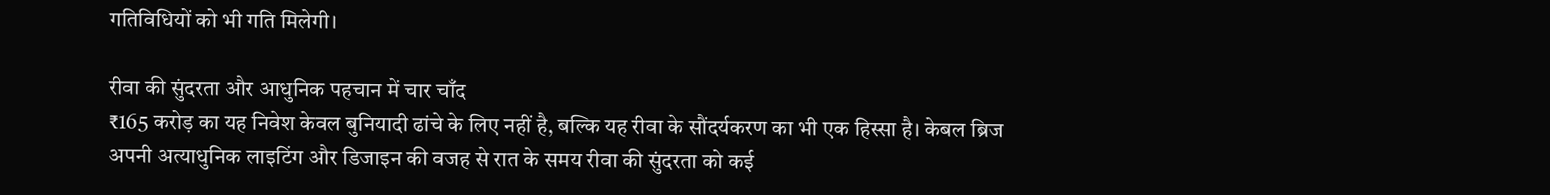गतिविधियों को भी गति मिलेगी।

रीवा की सुंदरता और आधुनिक पहचान में चार चाँद
₹165 करोड़ का यह निवेश केवल बुनियादी ढांचे के लिए नहीं है, बल्कि यह रीवा के सौंदर्यकरण का भी एक हिस्सा है। केबल ब्रिज अपनी अत्याधुनिक लाइटिंग और डिजाइन की वजह से रात के समय रीवा की सुंदरता को कई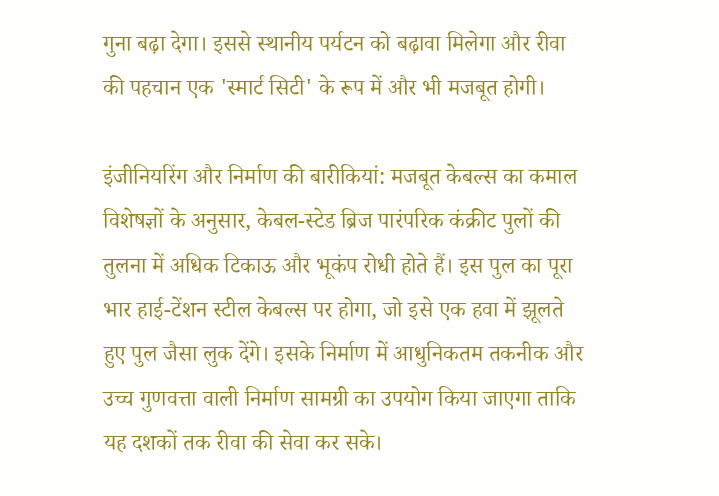गुना बढ़ा देगा। इससे स्थानीय पर्यटन को बढ़ावा मिलेगा और रीवा की पहचान एक 'स्मार्ट सिटी' के रूप में और भी मजबूत होगी।

इंजीनियरिंग और निर्माण की बारीकियां: मजबूत केबल्स का कमाल
विशेषज्ञों के अनुसार, केबल-स्टेड ब्रिज पारंपरिक कंक्रीट पुलों की तुलना में अधिक टिकाऊ और भूकंप रोधी होते हैं। इस पुल का पूरा भार हाई-टेंशन स्टील केबल्स पर होगा, जो इसे एक हवा में झूलते हुए पुल जैसा लुक देंगे। इसके निर्माण में आधुनिकतम तकनीक और उच्च गुणवत्ता वाली निर्माण सामग्री का उपयोग किया जाएगा ताकि यह दशकों तक रीवा की सेवा कर सके।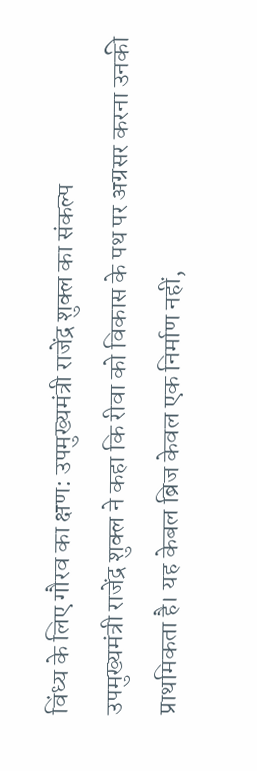विंध्य के लिए गौरव का क्षण: उपमुख्यमंत्री राजेंद्र शुक्ल का संकल्प
उपमुख्यमंत्री राजेंद्र शुक्ल ने कहा कि रीवा को विकास के पथ पर अग्रसर करना उनकी प्राथमिकता है। यह केबल ब्रिज केवल एक निर्माण नहीं,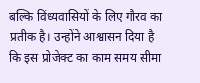बल्कि विंध्यवासियों के लिए गौरव का प्रतीक है। उन्होंने आश्वासन दिया है कि इस प्रोजेक्ट का काम समय सीमा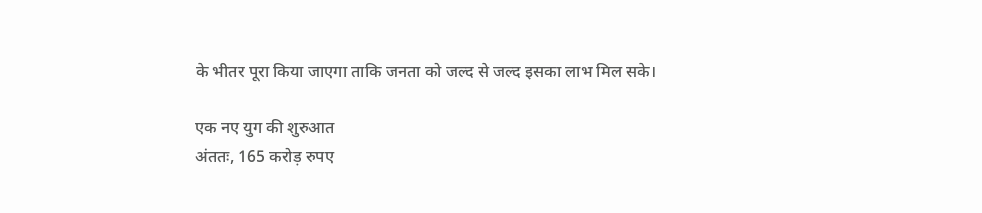के भीतर पूरा किया जाएगा ताकि जनता को जल्द से जल्द इसका लाभ मिल सके।

एक नए युग की शुरुआत
अंततः, 165 करोड़ रुपए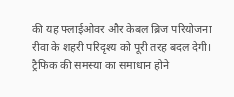की यह फ्लाईओवर और केबल ब्रिज परियोजना रीवा के शहरी परिदृश्य को पूरी तरह बदल देगी। ट्रैफिक की समस्या का समाधान होने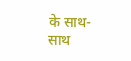के साथ-साथ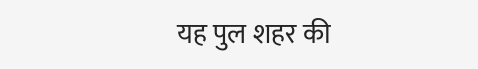यह पुल शहर की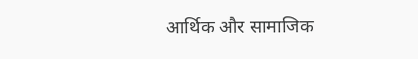आर्थिक और सामाजिक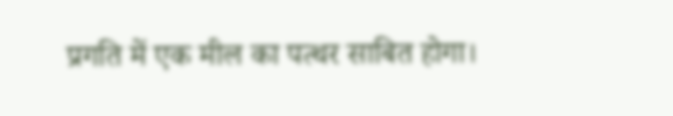प्रगति में एक मील का पत्थर साबित होगा।